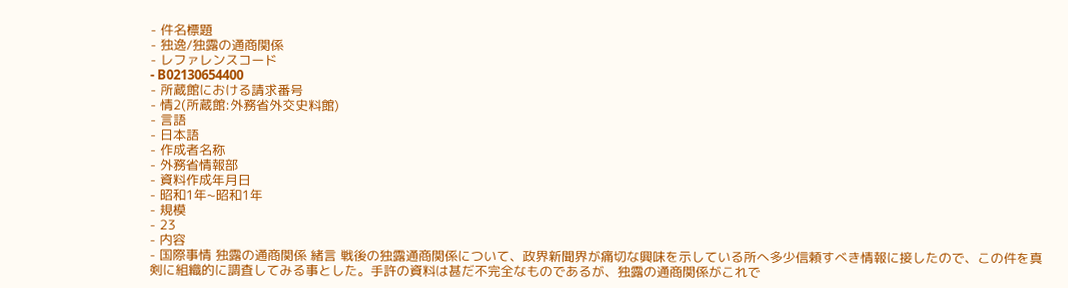- 件名標題
- 独逸/独露の通商関係
- レファレンスコード
- B02130654400
- 所蔵館における請求番号
- 情2(所蔵館:外務省外交史料館)
- 言語
- 日本語
- 作成者名称
- 外務省情報部
- 資料作成年月日
- 昭和1年~昭和1年
- 規模
- 23
- 内容
- 国際事情 独露の通商関係 緒言 戦後の独露通商関係について、政界新聞界が痛切な興味を示している所へ多少信頼すべき情報に接したので、この件を真剣に組織的に調査してみる事とした。手許の資料は甚だ不完全なものであるが、独露の通商関係がこれで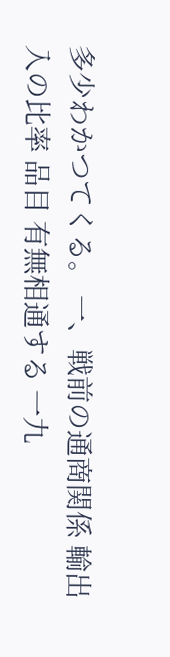多少わかつてくる。 一、戦前の通商関係 輸出入の比率 品目 有無相通する 一九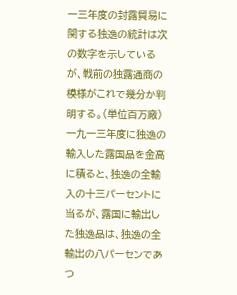一三年度の封露貿易に関する独逸の統計は次の数字を示しているが、戦前の独露通商の模様がこれで幾分か判明する。(単位百万廠) 一九一三年度に独逸の輸入した露国品を金高に積ると、独逸の全輸入の十三パーセントに当るが、露国に輸出した独逸品は、独逸の全輸出の八パーセンであつ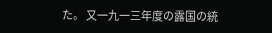た。 又一九一三年度の露国の統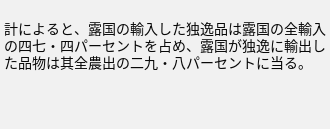計によると、露国の輸入した独逸品は露国の全輸入の四七・四パーセントを占め、露国が独逸に輸出した品物は其全農出の二九・八パーセントに当る。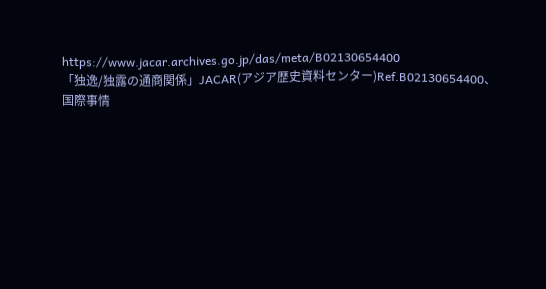https://www.jacar.archives.go.jp/das/meta/B02130654400
「独逸/独露の通商関係」JACAR(アジア歴史資料センター)Ref.B02130654400、国際事情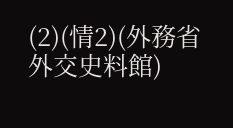(2)(情2)(外務省外交史料館)